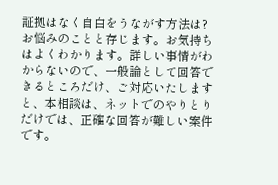証拠はなく自白をうながす方法は?
お悩みのことと存じます。お気持ちはよくわかります。詳しい事情がわからないので、一般論として回答できるところだけ、ご対応いたしますと、本相談は、ネットでのやりとりだけでは、正確な回答が難しい案件です。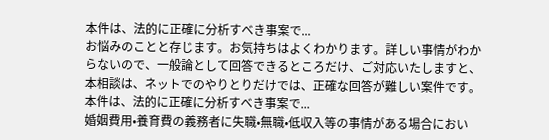本件は、法的に正確に分析すべき事案で...
お悩みのことと存じます。お気持ちはよくわかります。詳しい事情がわからないので、一般論として回答できるところだけ、ご対応いたしますと、本相談は、ネットでのやりとりだけでは、正確な回答が難しい案件です。本件は、法的に正確に分析すべき事案で...
婚姻費用•養育費の義務者に失職•無職•低収入等の事情がある場合におい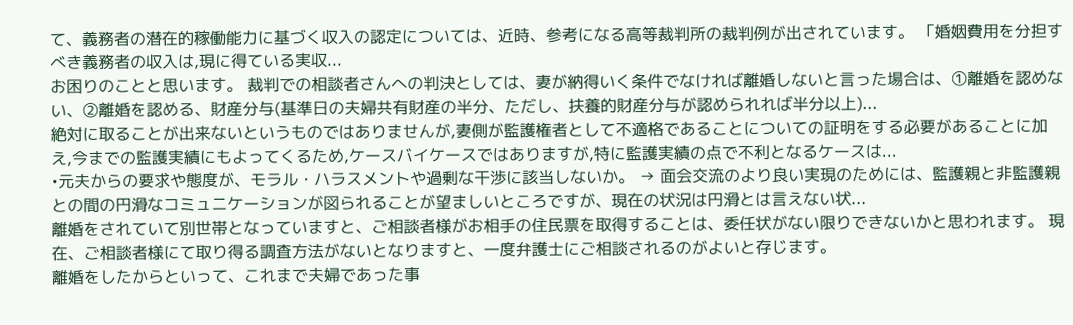て、義務者の潜在的稼働能力に基づく収入の認定については、近時、参考になる高等裁判所の裁判例が出されています。 「婚姻費用を分担すべき義務者の収入は,現に得ている実収...
お困りのことと思います。 裁判での相談者さんへの判決としては、妻が納得いく条件でなければ離婚しないと言った場合は、①離婚を認めない、②離婚を認める、財産分与(基準日の夫婦共有財産の半分、ただし、扶養的財産分与が認められれば半分以上)...
絶対に取ることが出来ないというものではありませんが,妻側が監護権者として不適格であることについての証明をする必要があることに加え,今までの監護実績にもよってくるため,ケースバイケースではありますが,特に監護実績の点で不利となるケースは...
•元夫からの要求や態度が、モラル・ハラスメントや過剰な干渉に該当しないか。 → 面会交流のより良い実現のためには、監護親と非監護親との間の円滑なコミュニケーションが図られることが望ましいところですが、現在の状況は円滑とは言えない状...
離婚をされていて別世帯となっていますと、ご相談者様がお相手の住民票を取得することは、委任状がない限りできないかと思われます。 現在、ご相談者様にて取り得る調査方法がないとなりますと、一度弁護士にご相談されるのがよいと存じます。
離婚をしたからといって、これまで夫婦であった事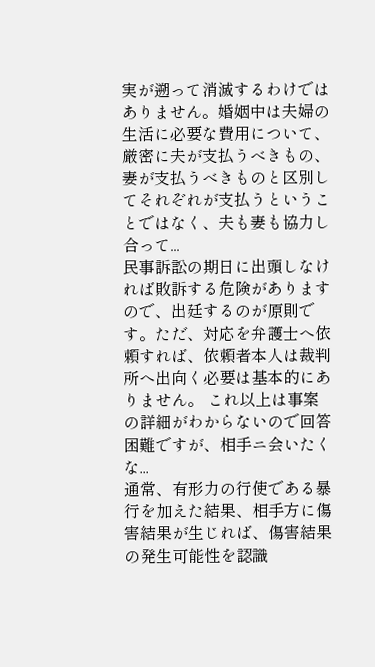実が遡って消滅するわけではありません。婚姻中は夫婦の生活に必要な費用について、厳密に夫が支払うべきもの、妻が支払うべきものと区別してそれぞれが支払うということではなく、夫も妻も協力し合って...
民事訴訟の期日に出頭しなければ敗訴する危険がありますので、出廷するのが原則です。ただ、対応を弁護士へ依頼すれば、依頼者本人は裁判所へ出向く必要は基本的にありません。 これ以上は事案の詳細がわからないので回答困難ですが、相手ニ会いたくな...
通常、有形力の行使である暴行を加えた結果、相手方に傷害結果が生じれば、傷害結果の発生可能性を認識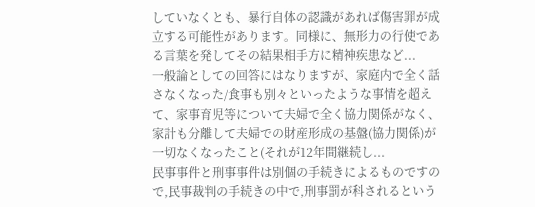していなくとも、暴行自体の認識があれば傷害罪が成立する可能性があります。同様に、無形力の行使である言葉を発してその結果相手方に精神疾患など...
一般論としての回答にはなりますが、家庭内で全く話さなくなった/食事も別々といったような事情を超えて、家事育児等について夫婦で全く協力関係がなく、家計も分離して夫婦での財産形成の基盤(協力関係)が一切なくなったこと(それが12年間継続し...
民事事件と刑事事件は別個の手続きによるものですので,民事裁判の手続きの中で,刑事罰が科されるという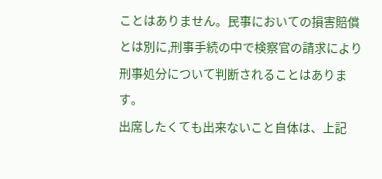ことはありません。民事においての損害賠償とは別に,刑事手続の中で検察官の請求により刑事処分について判断されることはあります。
出席したくても出来ないこと自体は、上記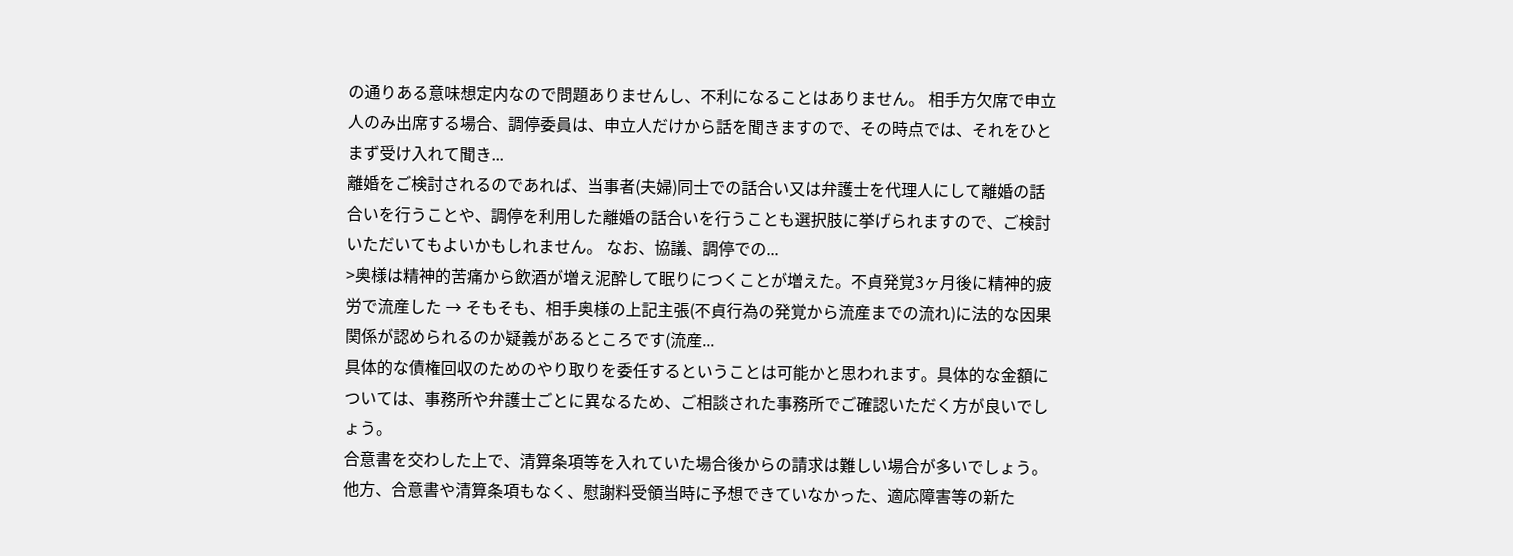の通りある意味想定内なので問題ありませんし、不利になることはありません。 相手方欠席で申立人のみ出席する場合、調停委員は、申立人だけから話を聞きますので、その時点では、それをひとまず受け入れて聞き...
離婚をご検討されるのであれば、当事者(夫婦)同士での話合い又は弁護士を代理人にして離婚の話合いを行うことや、調停を利用した離婚の話合いを行うことも選択肢に挙げられますので、ご検討いただいてもよいかもしれません。 なお、協議、調停での...
>奥様は精神的苦痛から飲酒が増え泥酔して眠りにつくことが増えた。不貞発覚3ヶ月後に精神的疲労で流産した → そもそも、相手奥様の上記主張(不貞行為の発覚から流産までの流れ)に法的な因果関係が認められるのか疑義があるところです(流産...
具体的な債権回収のためのやり取りを委任するということは可能かと思われます。具体的な金額については、事務所や弁護士ごとに異なるため、ご相談された事務所でご確認いただく方が良いでしょう。
合意書を交わした上で、清算条項等を入れていた場合後からの請求は難しい場合が多いでしょう。 他方、合意書や清算条項もなく、慰謝料受領当時に予想できていなかった、適応障害等の新た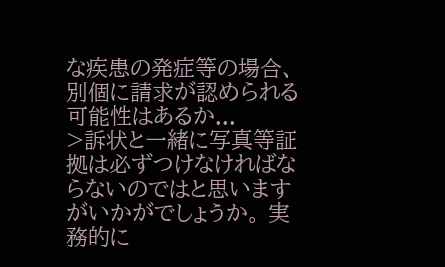な疾患の発症等の場合、別個に請求が認められる可能性はあるか...
>訴状と一緒に写真等証拠は必ずつけなければならないのではと思いますがいかがでしょうか。 実務的に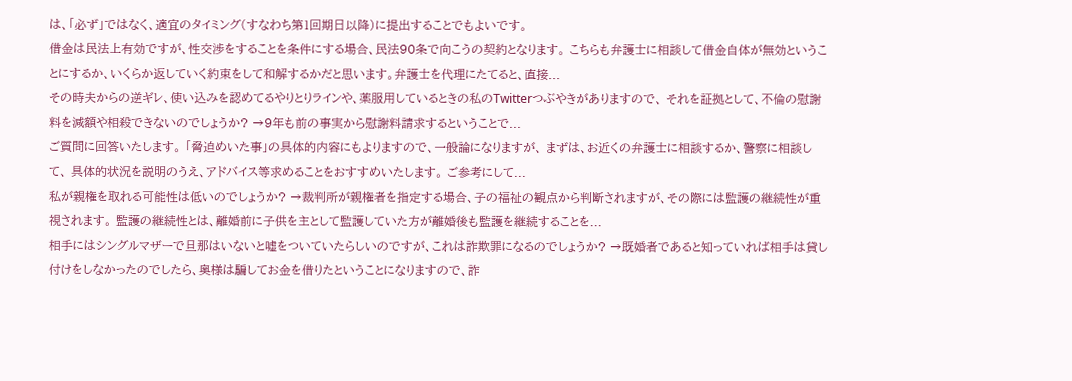は、「必ず」ではなく、適宜のタイミング(すなわち第1回期日以降)に提出することでもよいです。
借金は民法上有効ですが、性交渉をすることを条件にする場合、民法90条で向こうの契約となります。 こちらも弁護士に相談して借金自体が無効ということにするか、いくらか返していく約束をして和解するかだと思います。弁護士を代理にたてると、直接...
その時夫からの逆ギレ、使い込みを認めてるやりとりラインや、薬服用しているときの私のTwitterつぶやきがありますので、 それを証拠として、不倫の慰謝料を減額や相殺できないのでしょうか? →9年も前の事実から慰謝料請求するということで...
ご質問に回答いたします。 「脅迫めいた事」の具体的内容にもよりますので、一般論になりますが、 まずは、お近くの弁護士に相談するか、警察に相談して、 具体的状況を説明のうえ、アドバイス等求めることをおすすめいたします。 ご参考にして...
私が親権を取れる可能性は低いのでしょうか? →裁判所が親権者を指定する場合、子の福祉の観点から判断されますが、その際には監護の継続性が重視されます。 監護の継続性とは、離婚前に子供を主として監護していた方が離婚後も監護を継続することを...
相手にはシングルマザーで旦那はいないと嘘をついていたらしいのですが、これは詐欺罪になるのでしょうか? →既婚者であると知っていれば相手は貸し付けをしなかったのでしたら、奥様は騙してお金を借りたということになりますので、詐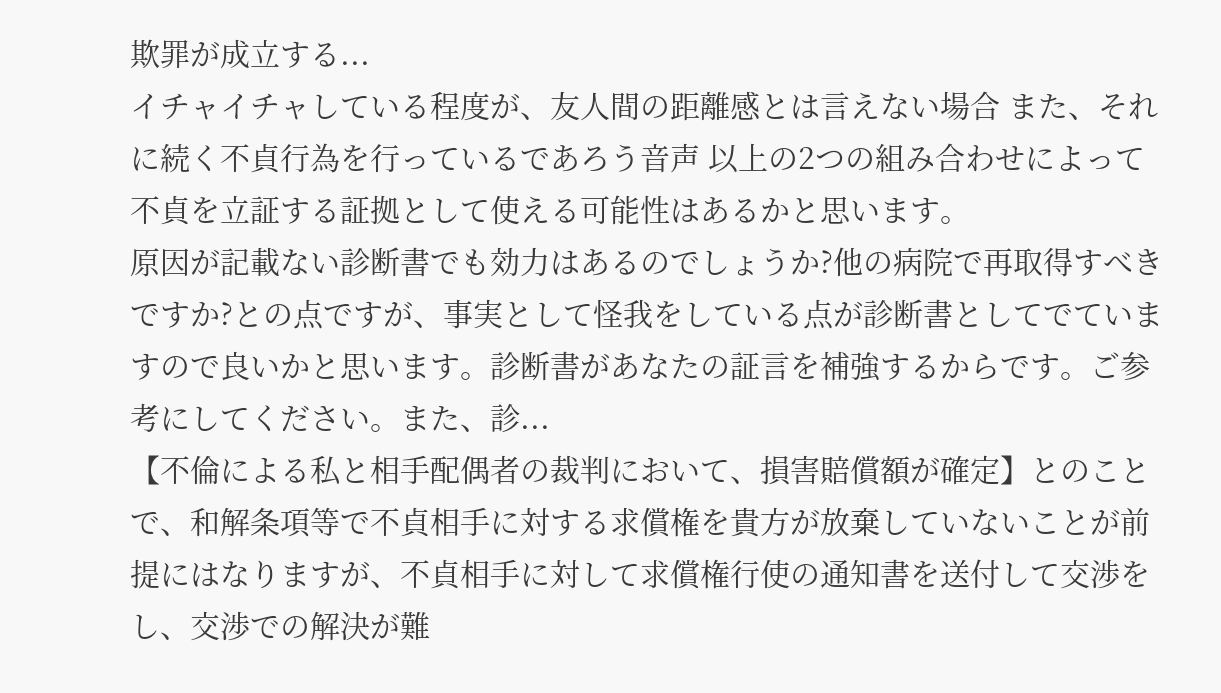欺罪が成立する...
イチャイチャしている程度が、友人間の距離感とは言えない場合 また、それに続く不貞行為を行っているであろう音声 以上の2つの組み合わせによって不貞を立証する証拠として使える可能性はあるかと思います。
原因が記載ない診断書でも効力はあるのでしょうか?他の病院で再取得すべきですか?との点ですが、事実として怪我をしている点が診断書としてでていますので良いかと思います。診断書があなたの証言を補強するからです。ご参考にしてください。また、診...
【不倫による私と相手配偶者の裁判において、損害賠償額が確定】とのことで、和解条項等で不貞相手に対する求償権を貴方が放棄していないことが前提にはなりますが、不貞相手に対して求償権行使の通知書を送付して交渉をし、交渉での解決が難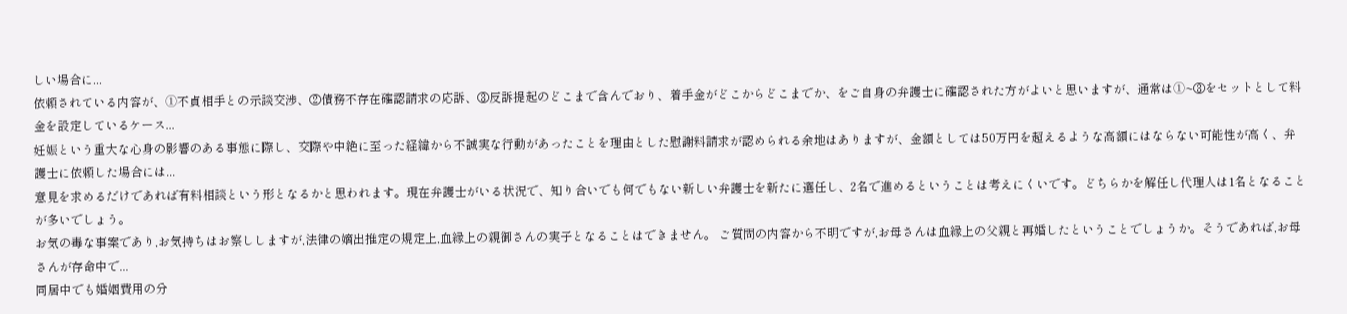しい場合に...
依頼されている内容が、➀不貞相手との示談交渉、②債務不存在確認請求の応訴、③反訴提起のどこまで含んでおり、着手金がどこからどこまでか、をご自身の弁護士に確認された方がよいと思いますが、通常は➀~③をセットとして料金を設定しているケース...
妊娠という重大な心身の影響のある事態に際し、交際や中絶に至った経緯から不誠実な行動があったことを理由とした慰謝料請求が認められる余地はありますが、金額としては50万円を超えるような高額にはならない可能性が高く、弁護士に依頼した場合には...
意見を求めるだけであれば有料相談という形となるかと思われます。現在弁護士がいる状況で、知り合いでも何でもない新しい弁護士を新たに選任し、2名で進めるということは考えにくいです。どちらかを解任し代理人は1名となることが多いでしょう。
お気の毒な事案であり,お気持ちはお察ししますが,法律の嫡出推定の規定上,血縁上の親御さんの実子となることはできません。 ご質問の内容から不明ですが,お母さんは血縁上の父親と再婚したということでしょうか。そうであれば,お母さんが存命中で...
同居中でも婚姻費用の分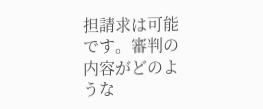担請求は可能です。審判の内容がどのような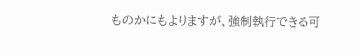ものかにもよりますが、強制執行できる可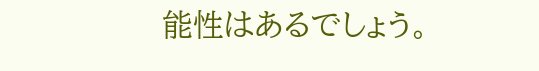能性はあるでしょう。